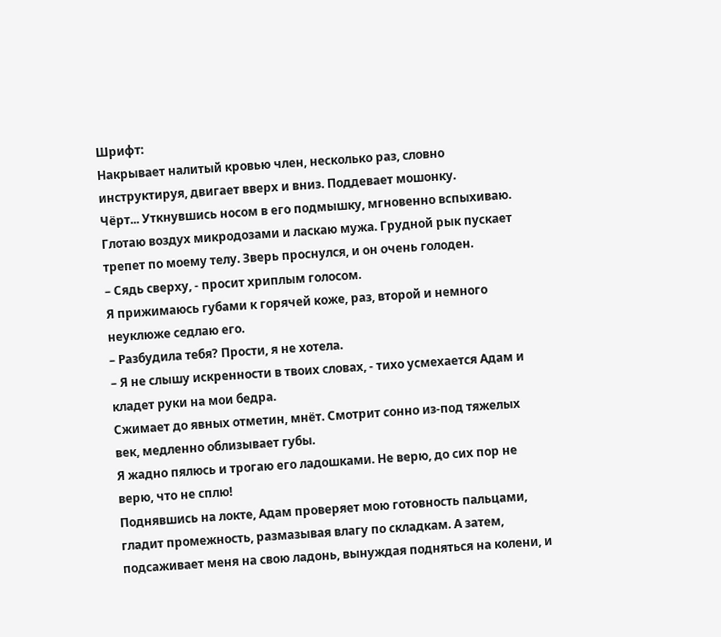Шрифт:
Накрывает налитый кровью член, несколько раз, словно инструктируя, двигает вверх и вниз. Поддевает мошонку.
Чёрт... Уткнувшись носом в его подмышку, мгновенно вспыхиваю.
Глотаю воздух микродозами и ласкаю мужа. Грудной рык пускает трепет по моему телу. Зверь проснулся, и он очень голоден.
– Сядь сверху, - просит хриплым голосом.
Я прижимаюсь губами к горячей коже, раз, второй и немного неуклюже седлаю его.
– Разбудила тебя? Прости, я не хотела.
– Я не слышу искренности в твоих словах, - тихо усмехается Адам и кладет руки на мои бедра.
Сжимает до явных отметин, мнёт. Смотрит сонно из-под тяжелых век, медленно облизывает губы.
Я жадно пялюсь и трогаю его ладошками. Не верю, до сих пор не верю, что не сплю!
Поднявшись на локте, Адам проверяет мою готовность пальцами, гладит промежность, размазывая влагу по складкам. А затем, подсаживает меня на свою ладонь, вынуждая подняться на колени, и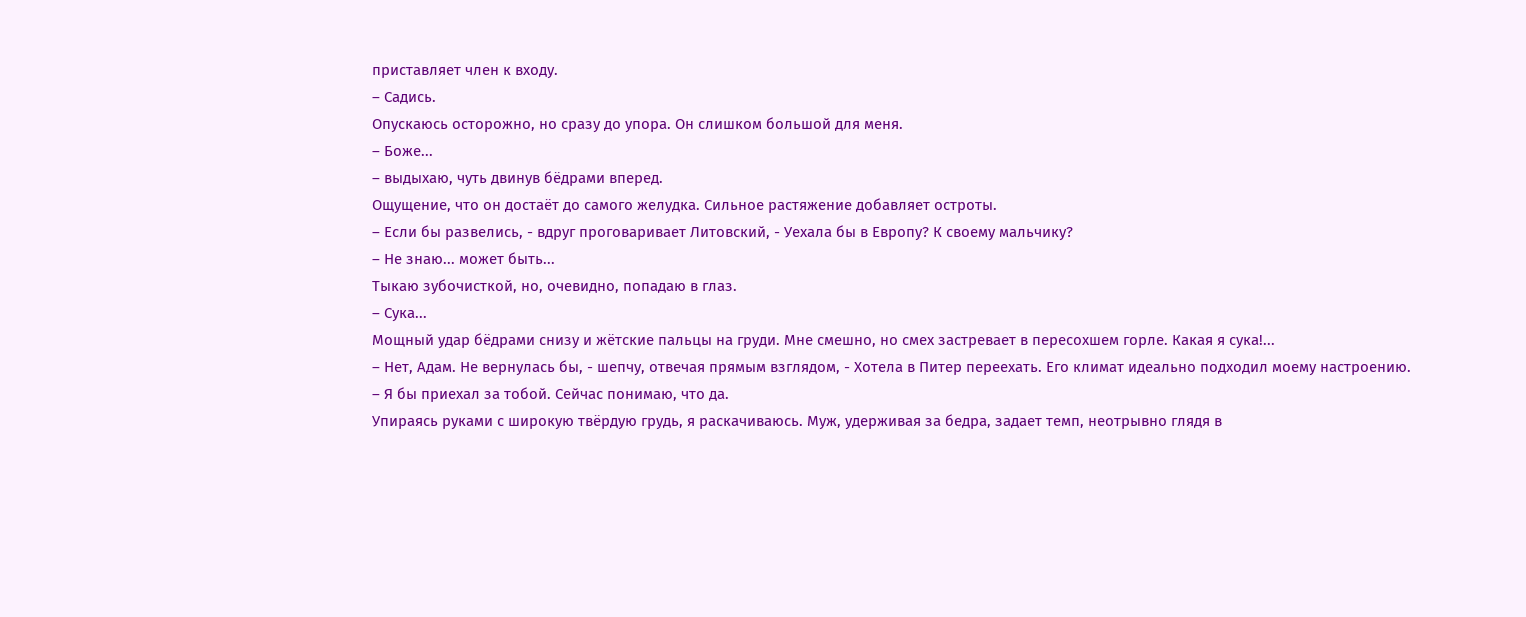приставляет член к входу.
– Садись.
Опускаюсь осторожно, но сразу до упора. Он слишком большой для меня.
– Боже...
– выдыхаю, чуть двинув бёдрами вперед.
Ощущение, что он достаёт до самого желудка. Сильное растяжение добавляет остроты.
– Если бы развелись, - вдруг проговаривает Литовский, - Уехала бы в Европу? К своему мальчику?
– Не знаю... может быть...
Тыкаю зубочисткой, но, очевидно, попадаю в глаз.
– Сука...
Мощный удар бёдрами снизу и жётские пальцы на груди. Мне смешно, но смех застревает в пересохшем горле. Какая я сука!...
– Нет, Адам. Не вернулась бы, - шепчу, отвечая прямым взглядом, - Хотела в Питер переехать. Его климат идеально подходил моему настроению.
– Я бы приехал за тобой. Сейчас понимаю, что да.
Упираясь руками с широкую твёрдую грудь, я раскачиваюсь. Муж, удерживая за бедра, задает темп, неотрывно глядя в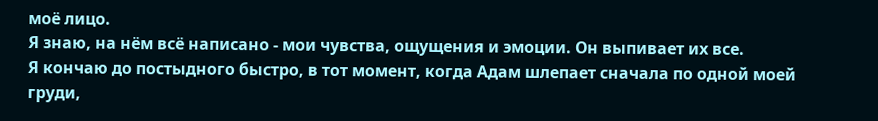моё лицо.
Я знаю, на нём всё написано - мои чувства, ощущения и эмоции. Он выпивает их все.
Я кончаю до постыдного быстро, в тот момент, когда Адам шлепает сначала по одной моей груди,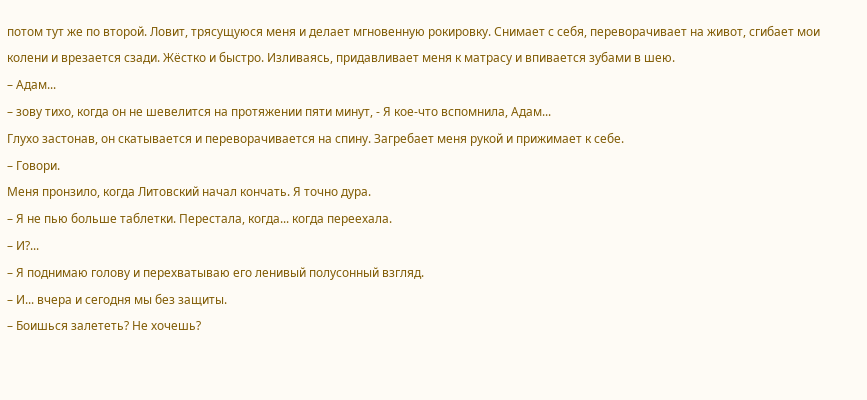потом тут же по второй. Ловит, трясущуюся меня и делает мгновенную рокировку. Снимает с себя, переворачивает на живот, сгибает мои колени и врезается сзади. Жёстко и быстро. Изливаясь, придавливает меня к матрасу и впивается зубами в шею.
– Адам...
– зову тихо, когда он не шевелится на протяжении пяти минут, - Я кое-что вспомнила, Адам...
Глухо застонав, он скатывается и переворачивается на спину. Загребает меня рукой и прижимает к себе.
– Говори.
Меня пронзило, когда Литовский начал кончать. Я точно дура.
– Я не пью больше таблетки. Перестала, когда... когда переехала.
– И?...
– Я поднимаю голову и перехватываю его ленивый полусонный взгляд.
– И... вчера и сегодня мы без защиты.
– Боишься залететь? Не хочешь?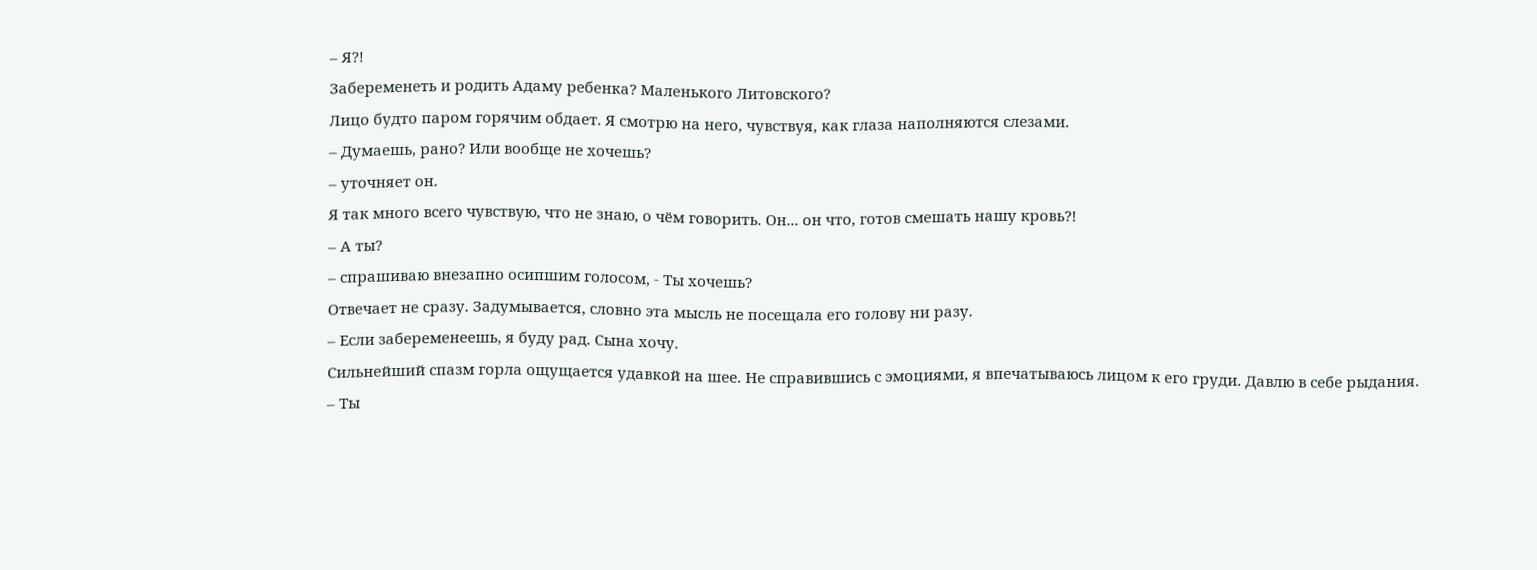– Я?!
Забеременеть и родить Адаму ребенка? Маленького Литовского?
Лицо будто паром горячим обдает. Я смотрю на него, чувствуя, как глаза наполняются слезами.
– Думаешь, рано? Или вообще не хочешь?
– уточняет он.
Я так много всего чувствую, что не знаю, о чём говорить. Он... он что, готов смешать нашу кровь?!
– А ты?
– спрашиваю внезапно осипшим голосом, - Ты хочешь?
Отвечает не сразу. Задумывается, словно эта мысль не посещала его голову ни разу.
– Если забеременеешь, я буду рад. Сына хочу.
Сильнейший спазм горла ощущается удавкой на шее. Не справившись с эмоциями, я впечатываюсь лицом к его груди. Давлю в себе рыдания.
– Ты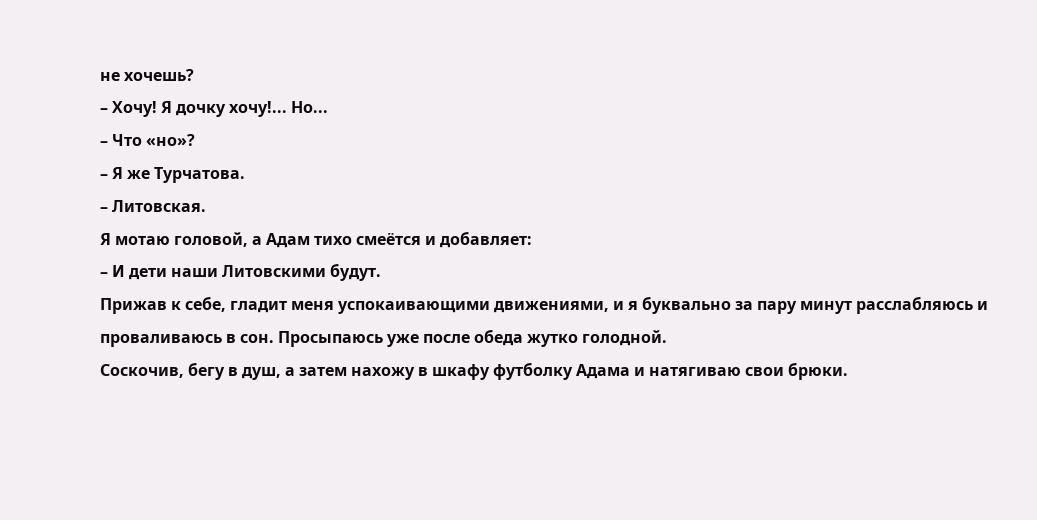не хочешь?
– Хочу! Я дочку хочу!... Но...
– Что «но»?
– Я же Турчатова.
– Литовская.
Я мотаю головой, а Адам тихо смеётся и добавляет:
– И дети наши Литовскими будут.
Прижав к себе, гладит меня успокаивающими движениями, и я буквально за пару минут расслабляюсь и проваливаюсь в сон. Просыпаюсь уже после обеда жутко голодной.
Соскочив, бегу в душ, а затем нахожу в шкафу футболку Адама и натягиваю свои брюки.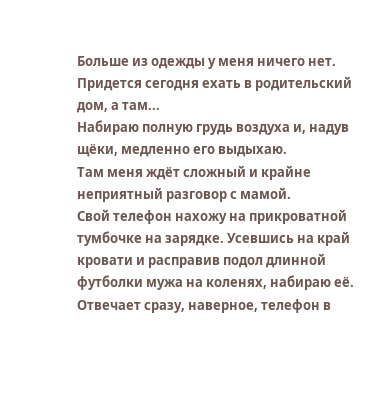Больше из одежды у меня ничего нет. Придется сегодня ехать в родительский дом, а там...
Набираю полную грудь воздуха и, надув щёки, медленно его выдыхаю.
Там меня ждёт сложный и крайне неприятный разговор с мамой.
Свой телефон нахожу на прикроватной тумбочке на зарядке. Усевшись на край кровати и расправив подол длинной футболки мужа на коленях, набираю её.
Отвечает сразу, наверное, телефон в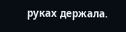руках держала.